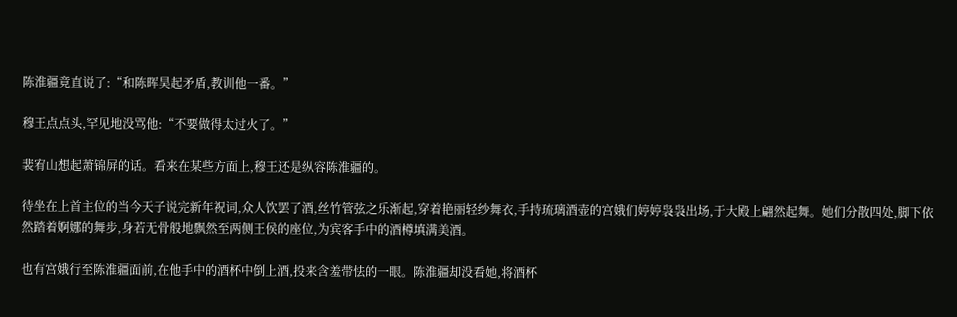陈淮疆竟直说了:“和陈晖昊起矛盾,教训他一番。”

穆王点点头,罕见地没骂他:“不要做得太过火了。”

裴宥山想起萧锦屏的话。看来在某些方面上,穆王还是纵容陈淮疆的。

待坐在上首主位的当今天子说完新年祝词,众人饮罢了酒,丝竹管弦之乐渐起,穿着艳丽轻纱舞衣,手持琉璃酒壶的宫娥们婷婷袅袅出场,于大殿上翩然起舞。她们分散四处,脚下依然踏着婀娜的舞步,身若无骨般地飘然至两侧王侯的座位,为宾客手中的酒樽填满美酒。

也有宫娥行至陈淮疆面前,在他手中的酒杯中倒上酒,投来含羞带怯的一眼。陈淮疆却没看她,将酒杯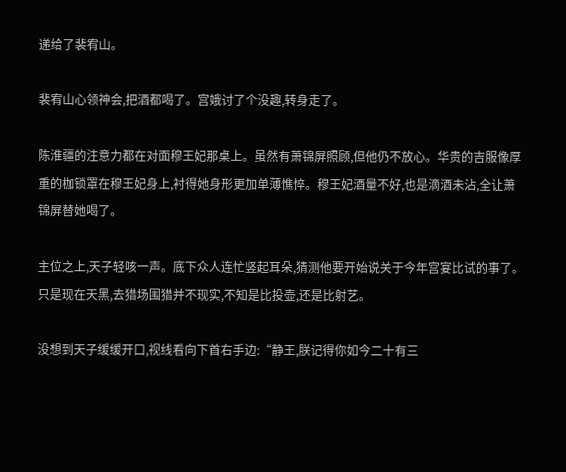递给了裴宥山。

裴宥山心领神会,把酒都喝了。宫娥讨了个没趣,转身走了。

陈淮疆的注意力都在对面穆王妃那桌上。虽然有萧锦屏照顾,但他仍不放心。华贵的吉服像厚重的枷锁罩在穆王妃身上,衬得她身形更加单薄憔悴。穆王妃酒量不好,也是滴酒未沾,全让萧锦屏替她喝了。

主位之上,天子轻咳一声。底下众人连忙竖起耳朵,猜测他要开始说关于今年宫宴比试的事了。只是现在天黑,去猎场围猎并不现实,不知是比投壶,还是比射艺。

没想到天子缓缓开口,视线看向下首右手边:“静王,朕记得你如今二十有三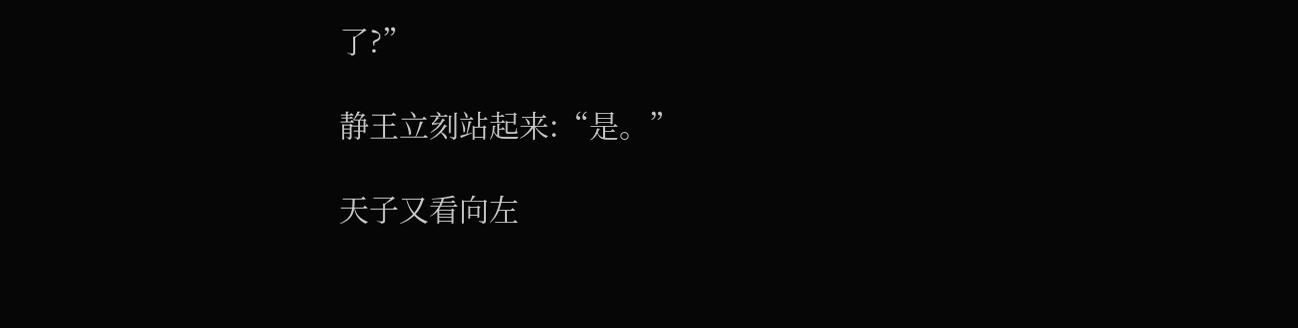了?”

静王立刻站起来:“是。”

天子又看向左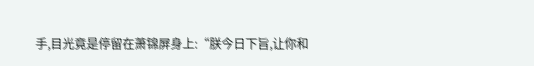手,目光竟是停留在萧锦屏身上:“朕今日下旨,让你和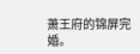萧王府的锦屏完婚。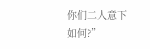你们二人意下如何?”